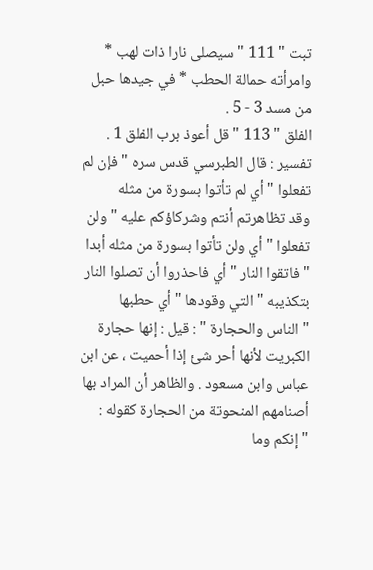تبت " 111 " سيصلى نارا ذات لهب * وامرأته حمالة الحطب * في جيدها حبل
من مسد 3 - 5 .
الفلق " 113 " قل أعوذ برب الفلق 1 .
تفسير : قال الطبرسي قدس سره " فإن لم تفعلوا " أي لم تأتوا بسورة من مثله
وقد تظاهرتم أنتم وشركاؤكم عليه " ولن تفعلوا " أي ولن تأتوا بسورة من مثله أبدا
" فاتقوا النار " أي فاحذروا أن تصلوا النار بتكذيبه " التي وقودها " أي حطبها
" الناس والحجارة " : قيل : إنها حجارة الكبريت لأنها أحر شئ إذا أحميت ، عن ابن
عباس وابن مسعود . والظاهر أن المراد بها أصنامهم المنحوتة من الحجارة كقوله :
" إنكم وما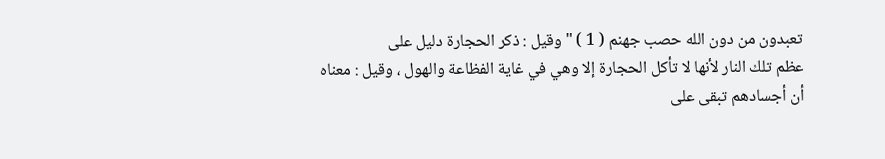تعبدون من دون الله حصب جهنم ( 1 ) " وقيل : ذكر الحجارة دليل على
عظم تلك النار لأنها لا تأكل الحجارة إلا وهي في غاية الفظاعة والهول ، وقيل : معناه
أن أجسادهم تبقى على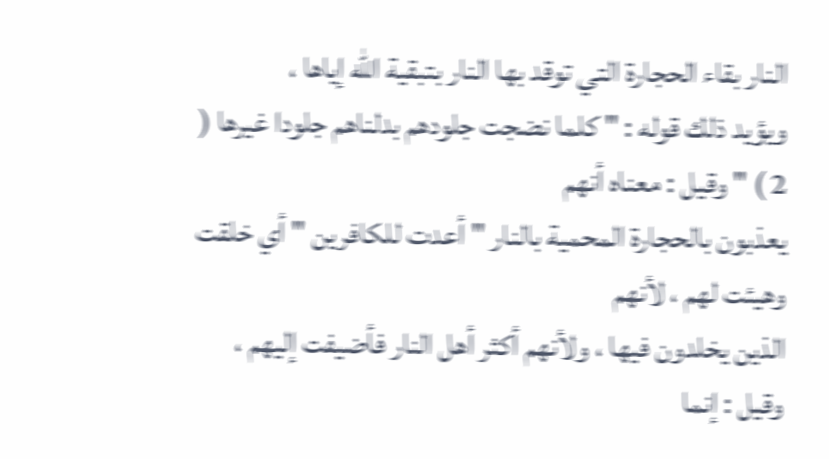النار بقاء الحجارة التي توقد بها النار بتبقية الله إياها ،
ويؤيد ذلك قوله : " كلما نضجت جلودهم بدلناهم جلودا غيرها ( 2 ) " وقيل : معناه أنهم
يعذبون بالحجارة المحمية بالنار " أعدت للكافرين " أي خلقت وهيئت لهم ، لأنهم
الذين يخلدون فيها ، ولأنهم أكثر أهل النار فأضيفت إليهم ، وقيل : إنما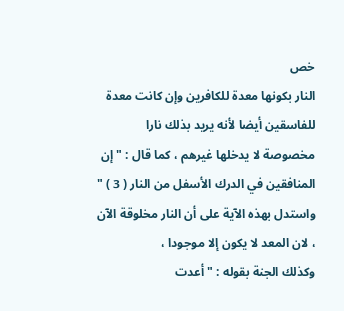خص
النار بكونها معدة للكافرين وإن كانت معدة للفاسقين أيضا لأنه يريد بذلك نارا
مخصوصة لا يدخلها غيرهم ، كما قال : " إن المنافقين في الدرك الأسفل من النار ( 3 ) "
واستدل بهذه الآية على أن النار مخلوقة الآن ، لان المعد لا يكون إلا موجودا ،
وكذلك الجنة بقوله : " أعدت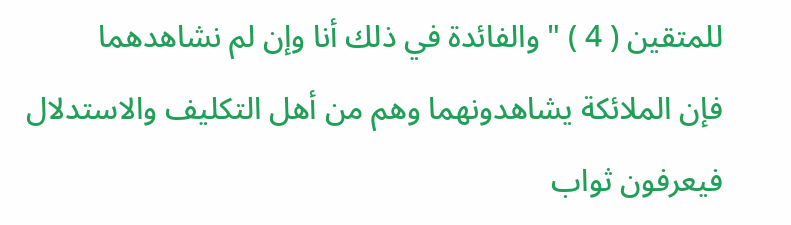للمتقين ( 4 ) " والفائدة في ذلك أنا وإن لم نشاهدهما
فإن الملائكة يشاهدونهما وهم من أهل التكليف والاستدلال فيعرفون ثواب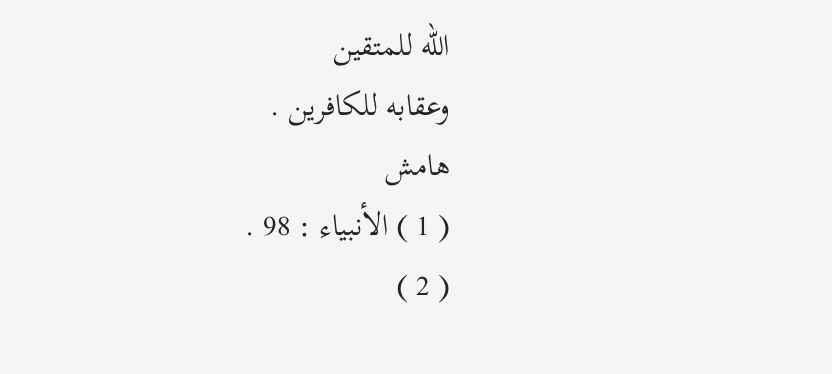الله للمتقين
وعقابه للكافرين .
هامش
( 1 ) الأنبياء : 98 .
( 2 )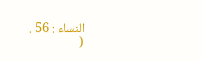النساء : 56 .
(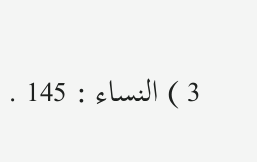3 ) النساء : 145 .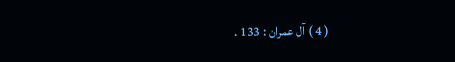( 4 ) آل عمران : 133 .